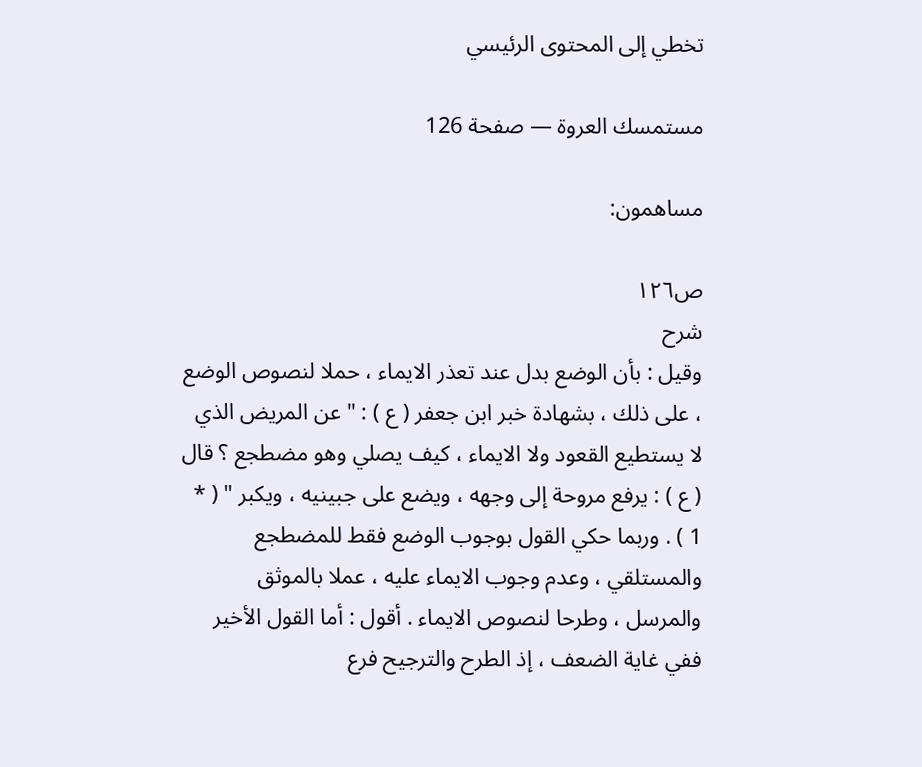تخطي إلى المحتوى الرئيسي

مستمسك العروة — صفحة 126

مساهمون:

ص١٢٦
شرح
وقيل : بأن الوضع بدل عند تعذر الايماء ، حملا لنصوص الوضع ، على ذلك ، بشهادة خبر ابن جعفر ( ع ) : " عن المريض الذي لا يستطيع القعود ولا الايماء ، كيف يصلي وهو مضطجع ؟ قال ( ع ) : يرفع مروحة إلى وجهه ، ويضع على جبينيه ، ويكبر " ( * 1 ) . وربما حكي القول بوجوب الوضع فقط للمضطجع والمستلقي ، وعدم وجوب الايماء عليه ، عملا بالموثق والمرسل ، وطرحا لنصوص الايماء . أقول : أما القول الأخير ففي غاية الضعف ، إذ الطرح والترجيح فرع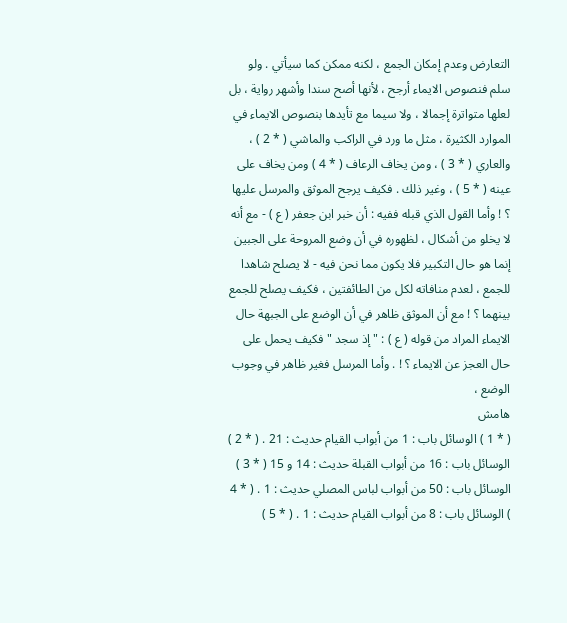التعارض وعدم إمكان الجمع ، لكنه ممكن كما سيأتي . ولو سلم فنصوص الايماء أرجح ، لأنها أصح سندا وأشهر رواية ، بل لعلها متواترة إجمالا ، ولا سيما مع تأيدها بنصوص الايماء في الموارد الكثيرة ، مثل ما ورد في الراكب والماشي ( * 2 ) ، والعاري ( * 3 ) ، ومن يخاف الرعاف ( * 4 ) ومن يخاف على عينه ( * 5 ) ، وغير ذلك . فكيف يرجح الموثق والمرسل عليها ؟ ! وأما القول الذي قبله ففيه : أن خبر ابن جعفر ( ع ) - مع أنه لا يخلو من أشكال ، لظهوره في أن وضع المروحة على الجبين إنما هو حال التكبير فلا يكون مما نحن فيه - لا يصلح شاهدا للجمع ، لعدم منافاته لكل من الطائفتين ، فكيف يصلح للجمع بينهما ؟ ! مع أن الموثق ظاهر في أن الوضع على الجبهة حال الايماء المراد من قوله ( ع ) : " إذ سجد " فكيف يحمل على حال العجز عن الايماء ؟ ! . وأما المرسل فغير ظاهر في وجوب الوضع ،
هامش
( * 1 ) الوسائل باب : 1 من أبواب القيام حديث : 21 . ( * 2 ) الوسائل باب : 16 من أبواب القبلة حديث : 14 و 15 ( * 3 ) الوسائل باب : 50 من أبواب لباس المصلي حديث : 1 . ( * 4 ) الوسائل باب : 8 من أبواب القيام حديث : 1 . ( * 5 )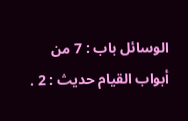الوسائل باب : 7 من أبواب القيام حديث : 2 .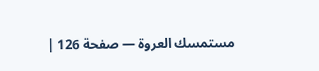مستمسك العروة — صفحة 126 |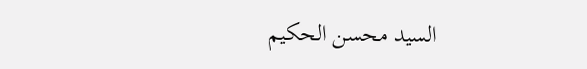السيد محسن الحكيم